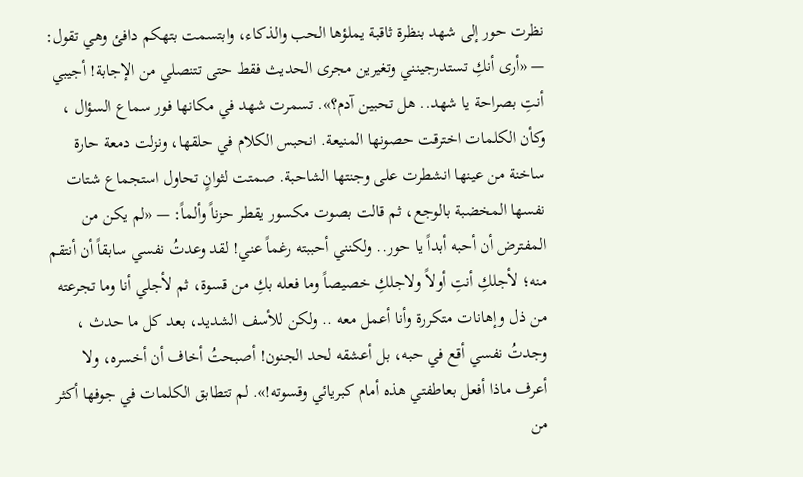نظرت حور إلى شهد بنظرة ثاقبة يملؤها الحب والذكاء، وابتسمت بتهكم دافئ وهي تقول: — «أرى أنكِ تستدرجينني وتغيرين مجرى الحديث فقط حتى تتنصلي من الإجابة! أجيبي أنتِ بصراحة يا شهد.. هل تحبين آدم؟». تسمرت شهد في مكانها فور سماع السؤال ، وكأن الكلمات اخترقت حصونها المنيعة. انحبس الكلام في حلقها، ونزلت دمعة حارة ساخنة من عينها انشطرت على وجنتها الشاحبة. صمتت لثوانٍ تحاول استجماع شتات نفسها المخضبة بالوجع، ثم قالت بصوت مكسور يقطر حزناً وألماً: — «لم يكن من المفترض أن أحبه أبداً يا حور.. ولكنني أحببته رغماً عني! لقد وعدتُ نفسي سابقاً أن أنتقم منه؛ لأجلكِ أنتِ أولاً ولاجلكِ خصيصاً وما فعله بكِ من قسوة، ثم لأجلي أنا وما تجرعته من ذل وإهانات متكررة وأنا أعمل معه .. ولكن للأسف الشديد، بعد كل ما حدث ، وجدتُ نفسي أقع في حبه، بل أعشقه لحد الجنون! أصبحتُ أخاف أن أخسره، ولا أعرف ماذا أفعل بعاطفتي هذه أمام كبريائي وقسوته!». لم تتطابق الكلمات في جوفها أكثر من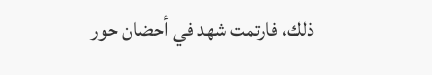ذلك، فارتمت شهد في أحضان حور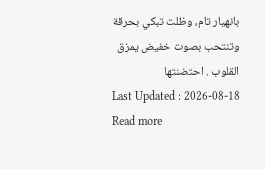بانهيار تام، وظلت تبكي بحرقة وتنتحب بصوت خفيض يمزق القلوب . احتضنتها
Last Updated : 2026-08-18 Read more